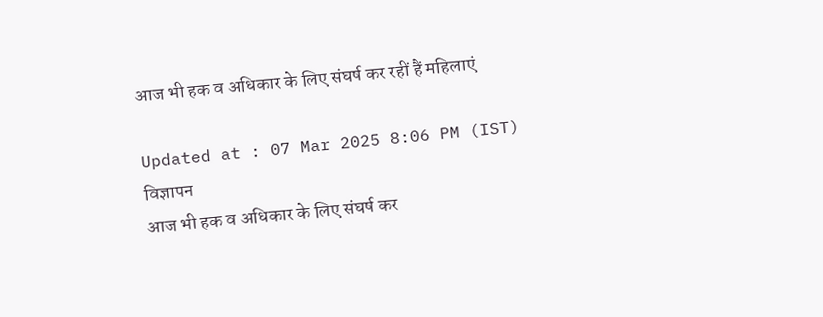आज भी हक व अधिकार के लिए संघर्ष कर रहीं हैं महिलाएं

Updated at : 07 Mar 2025 8:06 PM (IST)
विज्ञापन
आज भी हक व अधिकार के लिए संघर्ष कर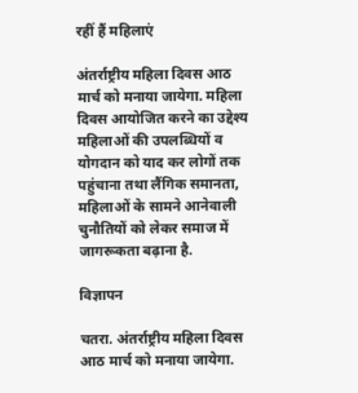रहीं हैं महिलाएं

अंतर्राष्ट्रीय महिला दिवस आठ मार्च को मनाया जायेगा. महिला दिवस आयोजित करने का उद्देश्य महिलाओं की उपलब्धियों व योगदान को याद कर लोगों तक पहुंचाना तथा लैंगिक समानता, महिलाओं के सामने आनेवाली चुनौतियों को लेकर समाज में जागरूकता बढ़ाना है.

विज्ञापन

चतरा. अंतर्राष्ट्रीय महिला दिवस आठ मार्च को मनाया जायेगा.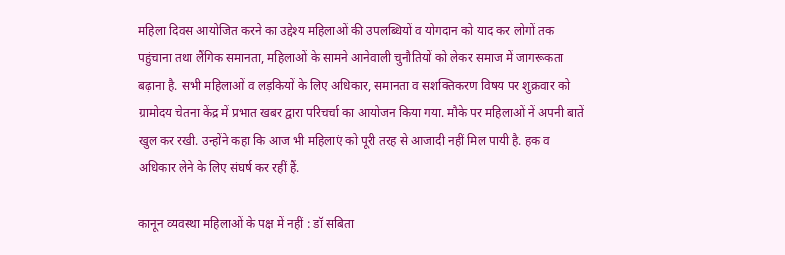महिला दिवस आयोजित करने का उद्देश्य महिलाओं की उपलब्धियों व योगदान को याद कर लोगों तक पहुंचाना तथा लैंगिक समानता, महिलाओं के सामने आनेवाली चुनौतियों को लेकर समाज में जागरूकता बढ़ाना है. सभी महिलाओं व लड़कियों के लिए अधिकार, समानता व सशक्तिकरण विषय पर शुक्रवार को ग्रामोदय चेतना केंद्र में प्रभात खबर द्वारा परिचर्चा का आयोजन किया गया. मौके पर महिलाओं नें अपनी बातें खुल कर रखी. उन्होंने कहा कि आज भी महिलाएं को पूरी तरह से आजादी नहीं मिल पायी है. हक व अधिकार लेने के लिए संघर्ष कर रहीं हैं.

कानून व्यवस्था महिलाओं के पक्ष में नहीं : डॉ सबिता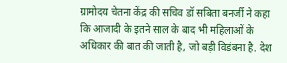ग्रामोदय चेतना केंद्र की सचिव डॉ सबिता बनर्जी ने कहा कि आजादी के इतने साल के बाद भी महिलाओं के अधिकार की बात की जाती है, जो बड़ी विडंबना है. देश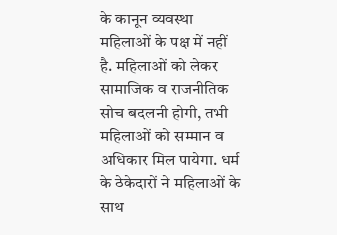के कानून व्यवस्था महिलाओं के पक्ष में नहीं है. महिलाओं को लेकर सामाजिक व राजनीतिक सोच बदलनी होगी, तभी महिलाओं को सम्मान व अधिकार मिल पायेगा. धर्म के ठेकेदारों ने महिलाओं के साथ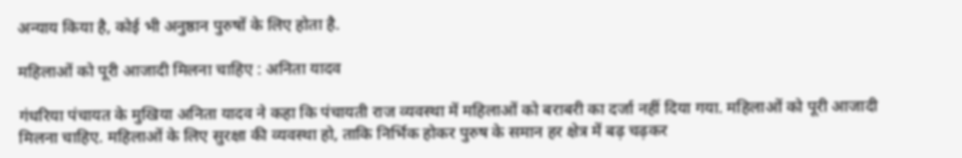अन्याय किया है, कोई भी अनुष्ठान पुरुषों के लिए होता है.

महिलाओं को पूरी आजादी मिलना चाहिए : अनिता यादव

गंधरिया पंचायत के मुखिया अनिता यादव ने कहा कि पंचायती राज व्यवस्था में महिलाओं को बराबरी का दर्जा नहीं दिया गया. महिलाओं को पूरी आजादी मिलना चाहिए. महिलाओं के लिए सुरक्षा की व्यवस्था हो, ताकि निर्भिक होकर पुरुष के समान हर क्षेत्र में बढ़ चढ़कर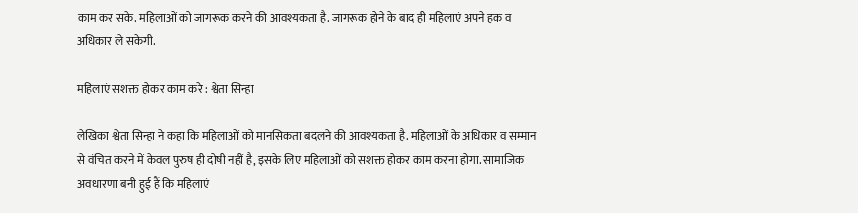काम कर सके. महिलाओं को जागरूक करने की आवश्यकता है. जागरूक होने के बाद ही महिलाएं अपने हक व अधिकार ले सकेगी.

महिलाएं सशक्त होकर काम करे : श्वेता सिन्हा

लेखिका श्वेता सिन्हा ने कहा कि महिलाओं को मानसिकता बदलने की आवश्यकता है. महिलाओं के अधिकार व सम्मान से वंचित करने में केवल पुरुष ही दोषी नहीं है, इसके लिए महिलाओं को सशक्त होकर काम करना होगा. सामाजिक अवधारणा बनी हुई हैं कि महिलाएं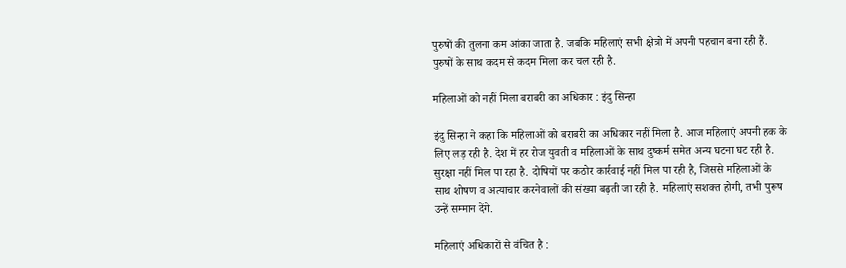पुरुषों की तुलना कम आंका जाता है. जबकि महिलाएं सभी क्षेत्रो में अपनी पहचान बना रही हैं. पुरुषों के साथ कदम से कदम मिला कर चल रही है.

महिलाओं को नहीं मिला बराबरी का अधिकार : इंदु सिन्हा

इंदु सिन्हा ने कहा कि महिलाओं को बराबरी का अधिकार नहीं मिला है. आज महिलाएं अपनी हक के लिए लड़ रही है. देश में हर रोज युवती व महिलाओं के साथ दुष्कर्म समेत अन्य घटना घट रही है. सुरक्षा नहीं मिल पा रहा है. दोषियों पर कठोर कार्रवाई नहीं मिल पा रही है, जिससे महिलाओं के साथ शोषण व अत्याचार करनेवालों की संख्या बढ़ती जा रही है. महिलाएं सशक्त होगी, तभी पुरूष उन्हें सम्मान देंगे.

महिलाएं अधिकारों से वंचित है :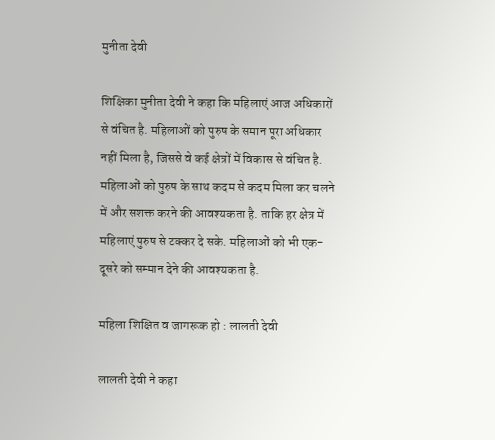मुनीता देवी

शिक्षिका मुनीता देवी ने कहा कि महिलाएं आज अधिकारों से वंचित है. महिलाओं को पुरुष के समान पूरा अधिकार नहीं मिला है, जिससे वे कई क्षेत्रों में विकास से वंचित है. महिलाओं को पुरुष के साथ कदम से कदम मिला कर चलने में और सशक्त करने की आवश्यकता है. ताकि हर क्षेत्र में महिलाएं पुरुष से टक्कर दे सके. महिलाओं को भी एक-दूसरे को सम्मान देने की आवश्यकता है.

महिला शिक्षित व जागरूक हो : लालती देवी

लालती देवी ने कहा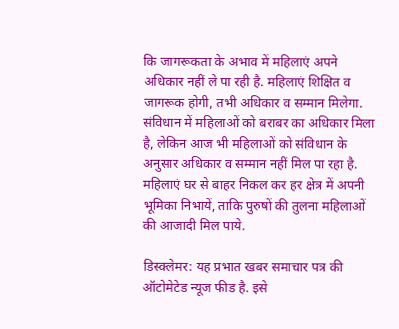कि जागरूकता के अभाव में महिलाएं अपने अधिकार नहीं ले पा रही है. महिलाएं शिक्षित व जागरूक होगी, तभी अधिकार व सम्मान मिलेगा. संविधान में महिलाओं को बराबर का अधिकार मिला है, लेकिन आज भी महिलाओं को संविधान के अनुसार अधिकार व सम्मान नहीं मिल पा रहा है. महिलाएं घर से बाहर निकल कर हर क्षेत्र में अपनी भूमिका निभायें, ताकि पुरुषों की तुलना महिलाओं की आजादी मिल पाये.

डिस्क्लेमर: यह प्रभात खबर समाचार पत्र की ऑटोमेटेड न्यूज फीड है. इसे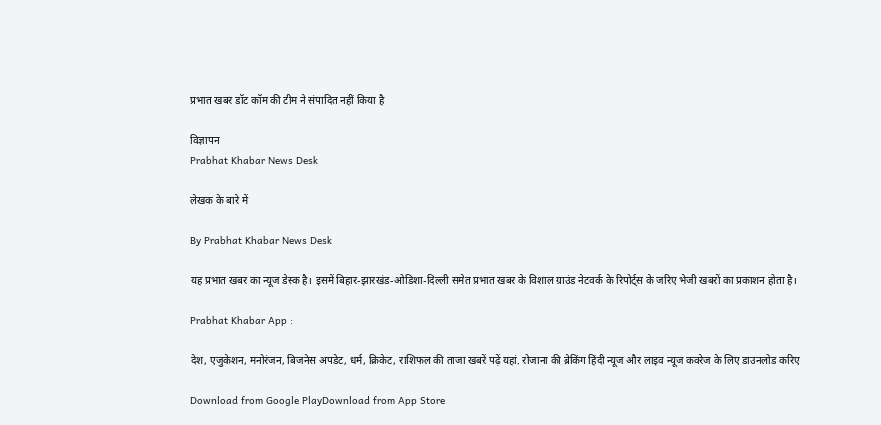प्रभात खबर डॉट कॉम की टीम ने संपादित नहीं किया है

विज्ञापन
Prabhat Khabar News Desk

लेखक के बारे में

By Prabhat Khabar News Desk

यह प्रभात खबर का न्यूज डेस्क है। इसमें बिहार-झारखंड-ओडिशा-दिल्‍ली समेत प्रभात खबर के विशाल ग्राउंड नेटवर्क के रिपोर्ट्स के जरिए भेजी खबरों का प्रकाशन होता है।

Prabhat Khabar App :

देश, एजुकेशन, मनोरंजन, बिजनेस अपडेट, धर्म, क्रिकेट, राशिफल की ताजा खबरें पढ़ें यहां. रोजाना की ब्रेकिंग हिंदी न्यूज और लाइव न्यूज कवरेज के लिए डाउनलोड करिए

Download from Google PlayDownload from App Store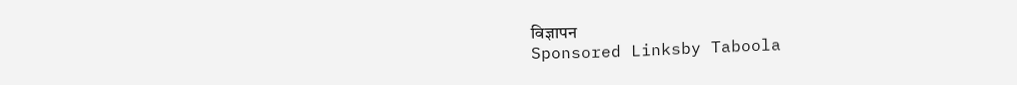विज्ञापन
Sponsored Linksby Taboola